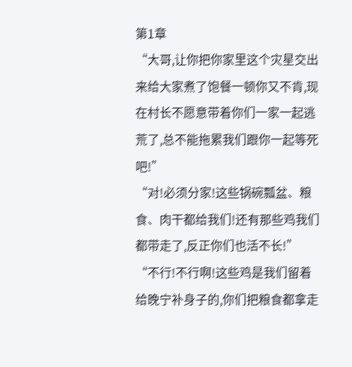第1章
“大哥,让你把你家里这个灾星交出来给大家煮了饱餐一顿你又不肯,现在村长不愿意带着你们一家一起逃荒了,总不能拖累我们跟你一起等死吧!”
“对!必须分家!这些锅碗瓢盆、粮食、肉干都给我们!还有那些鸡我们都带走了,反正你们也活不长!”
“不行!不行啊!这些鸡是我们留着给晚宁补身子的,你们把粮食都拿走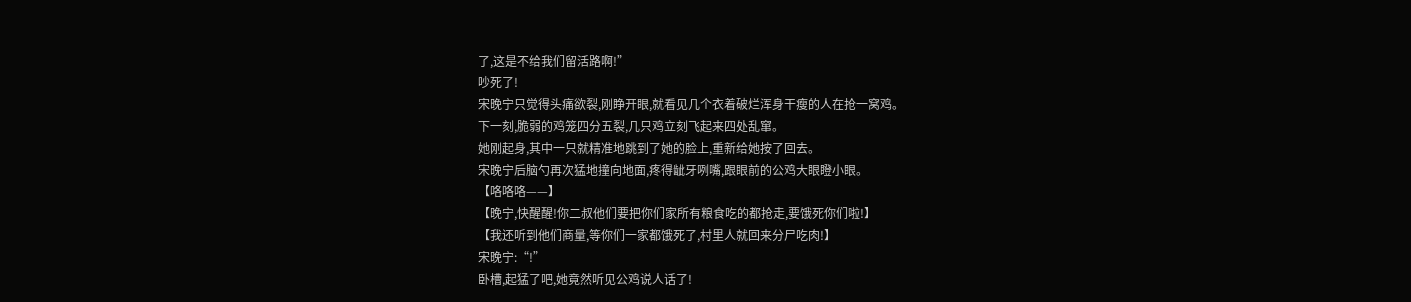了,这是不给我们留活路啊!”
吵死了!
宋晚宁只觉得头痛欲裂,刚睁开眼,就看见几个衣着破烂浑身干瘦的人在抢一窝鸡。
下一刻,脆弱的鸡笼四分五裂,几只鸡立刻飞起来四处乱窜。
她刚起身,其中一只就精准地跳到了她的脸上,重新给她按了回去。
宋晚宁后脑勺再次猛地撞向地面,疼得龇牙咧嘴,跟眼前的公鸡大眼瞪小眼。
【咯咯咯——】
【晚宁,快醒醒!你二叔他们要把你们家所有粮食吃的都抢走,要饿死你们啦!】
【我还听到他们商量,等你们一家都饿死了,村里人就回来分尸吃肉!】
宋晚宁:“!”
卧槽,起猛了吧,她竟然听见公鸡说人话了!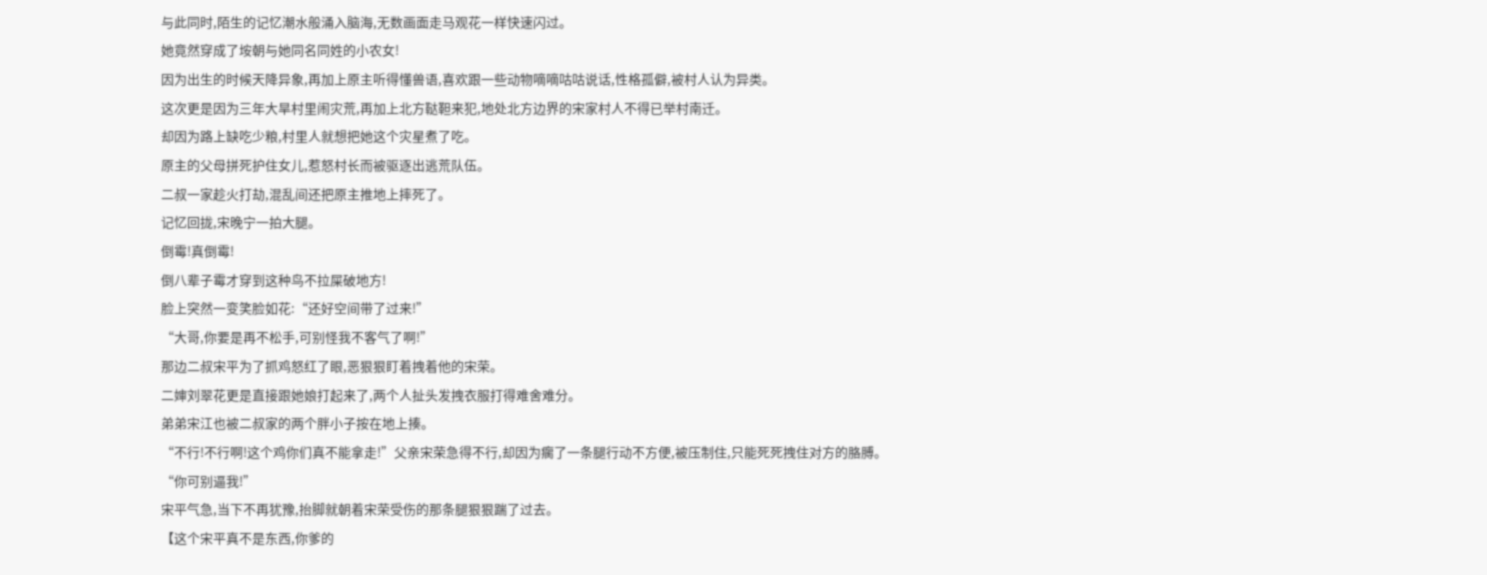与此同时,陌生的记忆潮水般涌入脑海,无数画面走马观花一样快速闪过。
她竟然穿成了垵朝与她同名同姓的小农女!
因为出生的时候天降异象,再加上原主听得懂兽语,喜欢跟一些动物嘀嘀咕咕说话,性格孤僻,被村人认为异类。
这次更是因为三年大旱村里闹灾荒,再加上北方鞑靼来犯,地处北方边界的宋家村人不得已举村南迁。
却因为路上缺吃少粮,村里人就想把她这个灾星煮了吃。
原主的父母拼死护住女儿,惹怒村长而被驱逐出逃荒队伍。
二叔一家趁火打劫,混乱间还把原主推地上摔死了。
记忆回拢,宋晚宁一拍大腿。
倒霉!真倒霉!
倒八辈子霉才穿到这种鸟不拉屎破地方!
脸上突然一变笑脸如花:“还好空间带了过来!”
“大哥,你要是再不松手,可别怪我不客气了啊!”
那边二叔宋平为了抓鸡怒红了眼,恶狠狠盯着拽着他的宋荣。
二婶刘翠花更是直接跟她娘打起来了,两个人扯头发拽衣服打得难舍难分。
弟弟宋江也被二叔家的两个胖小子按在地上揍。
“不行!不行啊!这个鸡你们真不能拿走!”父亲宋荣急得不行,却因为瘸了一条腿行动不方便,被压制住,只能死死拽住对方的胳膊。
“你可别逼我!”
宋平气急,当下不再犹豫,抬脚就朝着宋荣受伤的那条腿狠狠踹了过去。
【这个宋平真不是东西,你爹的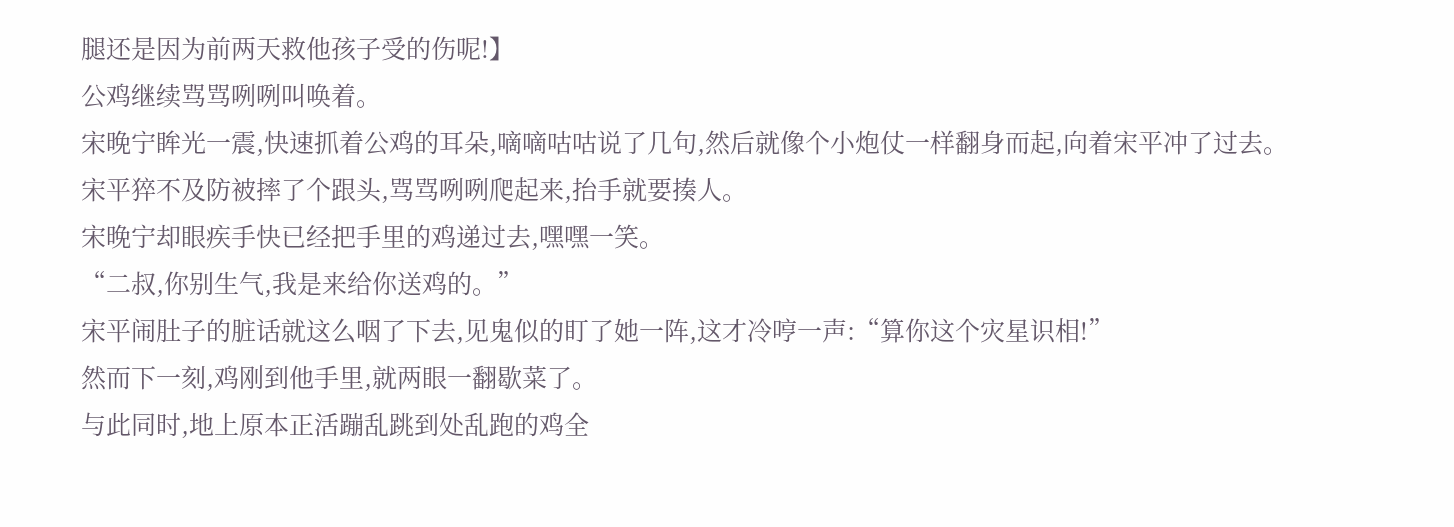腿还是因为前两天救他孩子受的伤呢!】
公鸡继续骂骂咧咧叫唤着。
宋晚宁眸光一震,快速抓着公鸡的耳朵,嘀嘀咕咕说了几句,然后就像个小炮仗一样翻身而起,向着宋平冲了过去。
宋平猝不及防被摔了个跟头,骂骂咧咧爬起来,抬手就要揍人。
宋晚宁却眼疾手快已经把手里的鸡递过去,嘿嘿一笑。
“二叔,你别生气,我是来给你送鸡的。”
宋平闹肚子的脏话就这么咽了下去,见鬼似的盯了她一阵,这才冷哼一声:“算你这个灾星识相!”
然而下一刻,鸡刚到他手里,就两眼一翻歇菜了。
与此同时,地上原本正活蹦乱跳到处乱跑的鸡全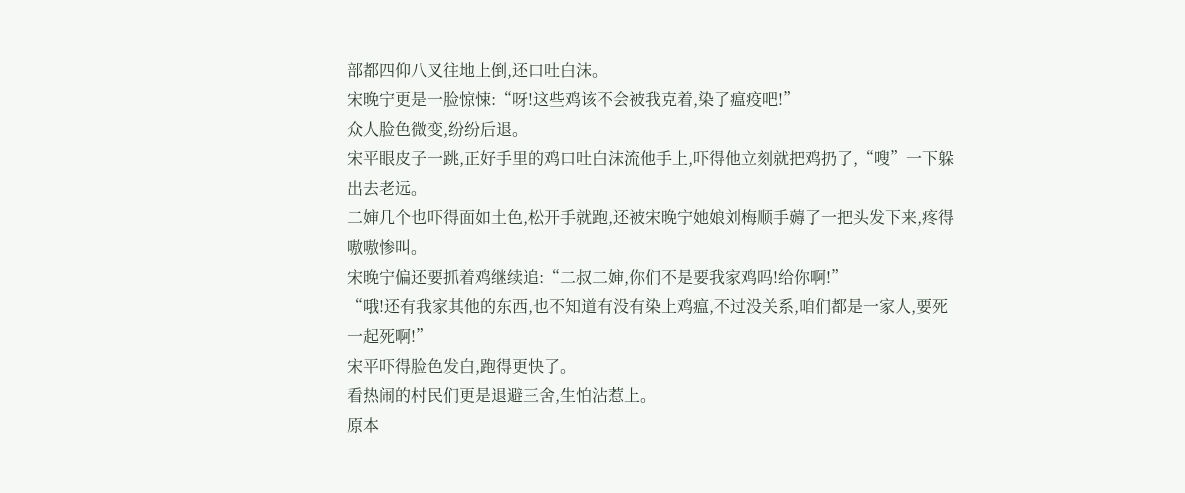部都四仰八叉往地上倒,还口吐白沫。
宋晚宁更是一脸惊悚:“呀!这些鸡该不会被我克着,染了瘟疫吧!”
众人脸色微变,纷纷后退。
宋平眼皮子一跳,正好手里的鸡口吐白沫流他手上,吓得他立刻就把鸡扔了,“嗖”一下躲出去老远。
二婶几个也吓得面如土色,松开手就跑,还被宋晚宁她娘刘梅顺手薅了一把头发下来,疼得嗷嗷惨叫。
宋晚宁偏还要抓着鸡继续追:“二叔二婶,你们不是要我家鸡吗!给你啊!”
“哦!还有我家其他的东西,也不知道有没有染上鸡瘟,不过没关系,咱们都是一家人,要死一起死啊!”
宋平吓得脸色发白,跑得更快了。
看热闹的村民们更是退避三舍,生怕沾惹上。
原本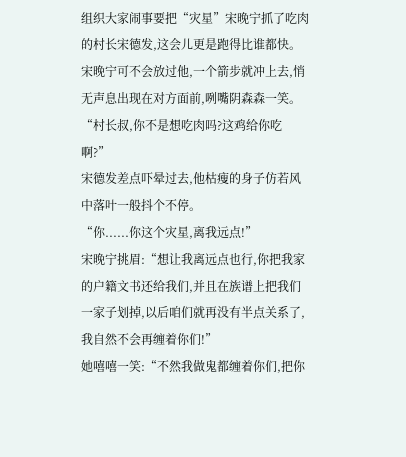组织大家闹事要把“灾星”宋晚宁抓了吃肉的村长宋德发,这会儿更是跑得比谁都快。
宋晚宁可不会放过他,一个箭步就冲上去,悄无声息出现在对方面前,咧嘴阴森森一笑。
“村长叔,你不是想吃肉吗?这鸡给你吃啊?”
宋德发差点吓晕过去,他枯瘦的身子仿若风中落叶一般抖个不停。
“你......你这个灾星,离我远点!”
宋晚宁挑眉:“想让我离远点也行,你把我家的户籍文书还给我们,并且在族谱上把我们一家子划掉,以后咱们就再没有半点关系了,我自然不会再缠着你们!”
她嘻嘻一笑:“不然我做鬼都缠着你们,把你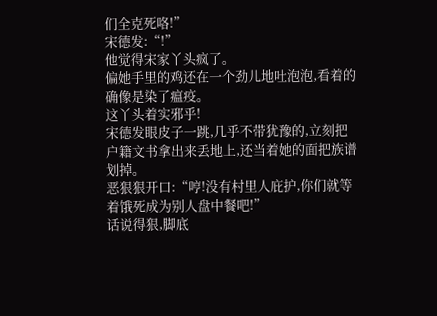们全克死咯!”
宋德发:“!”
他觉得宋家丫头疯了。
偏她手里的鸡还在一个劲儿地吐泡泡,看着的确像是染了瘟疫。
这丫头着实邪乎!
宋德发眼皮子一跳,几乎不带犹豫的,立刻把户籍文书拿出来丢地上,还当着她的面把族谱划掉。
恶狠狠开口:“哼!没有村里人庇护,你们就等着饿死成为别人盘中餐吧!”
话说得狠,脚底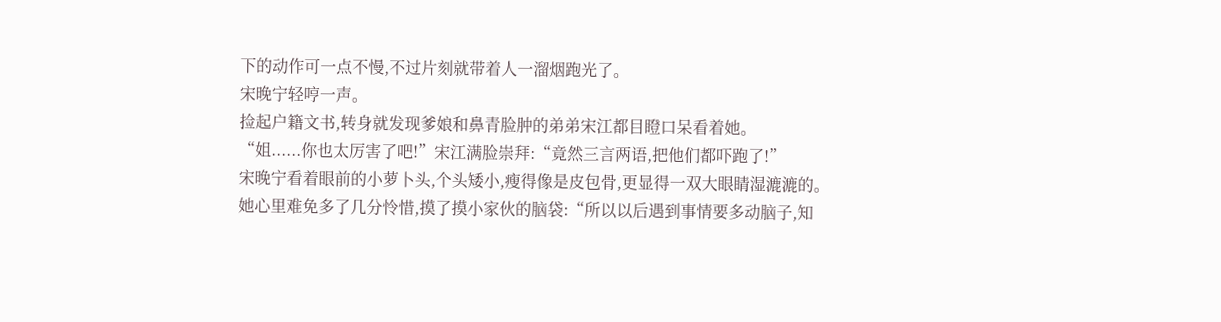下的动作可一点不慢,不过片刻就带着人一溜烟跑光了。
宋晚宁轻哼一声。
捡起户籍文书,转身就发现爹娘和鼻青脸肿的弟弟宋江都目瞪口呆看着她。
“姐......你也太厉害了吧!”宋江满脸崇拜:“竟然三言两语,把他们都吓跑了!”
宋晚宁看着眼前的小萝卜头,个头矮小,瘦得像是皮包骨,更显得一双大眼睛湿漉漉的。
她心里难免多了几分怜惜,摸了摸小家伙的脑袋:“所以以后遇到事情要多动脑子,知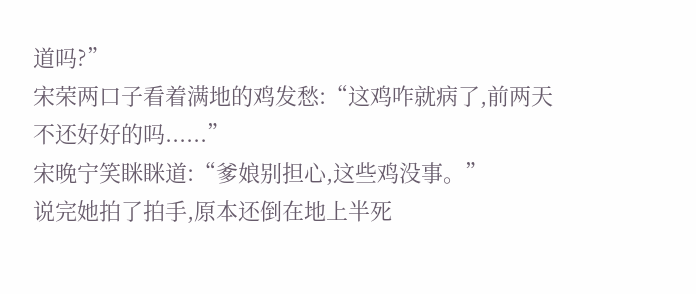道吗?”
宋荣两口子看着满地的鸡发愁:“这鸡咋就病了,前两天不还好好的吗......”
宋晚宁笑眯眯道:“爹娘别担心,这些鸡没事。”
说完她拍了拍手,原本还倒在地上半死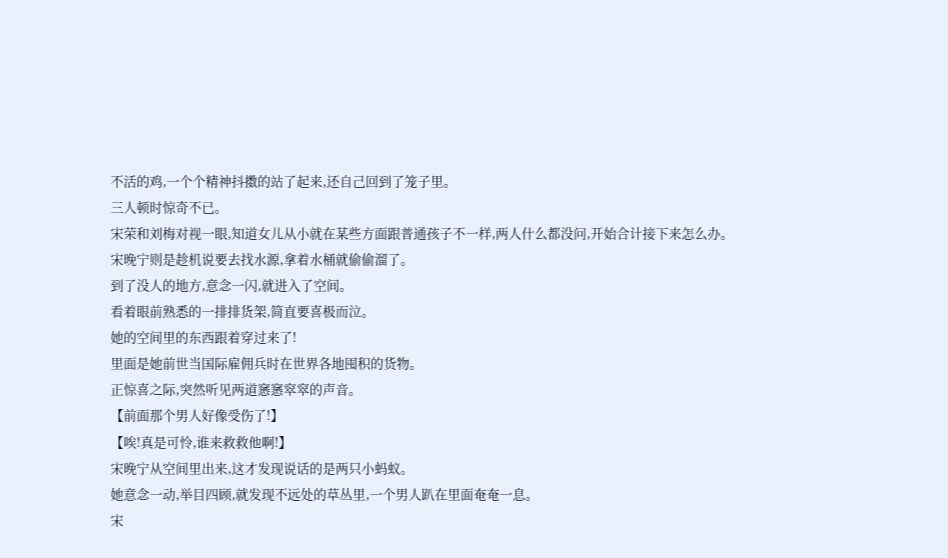不活的鸡,一个个精神抖擞的站了起来,还自己回到了笼子里。
三人顿时惊奇不已。
宋荣和刘梅对视一眼,知道女儿从小就在某些方面跟普通孩子不一样,两人什么都没问,开始合计接下来怎么办。
宋晚宁则是趁机说要去找水源,拿着水桶就偷偷溜了。
到了没人的地方,意念一闪,就进入了空间。
看着眼前熟悉的一排排货架,简直要喜极而泣。
她的空间里的东西跟着穿过来了!
里面是她前世当国际雇佣兵时在世界各地囤积的货物。
正惊喜之际,突然听见两道窸窸窣窣的声音。
【前面那个男人好像受伤了!】
【唉!真是可怜,谁来救救他啊!】
宋晚宁从空间里出来,这才发现说话的是两只小蚂蚁。
她意念一动,举目四顾,就发现不远处的草丛里,一个男人趴在里面奄奄一息。
宋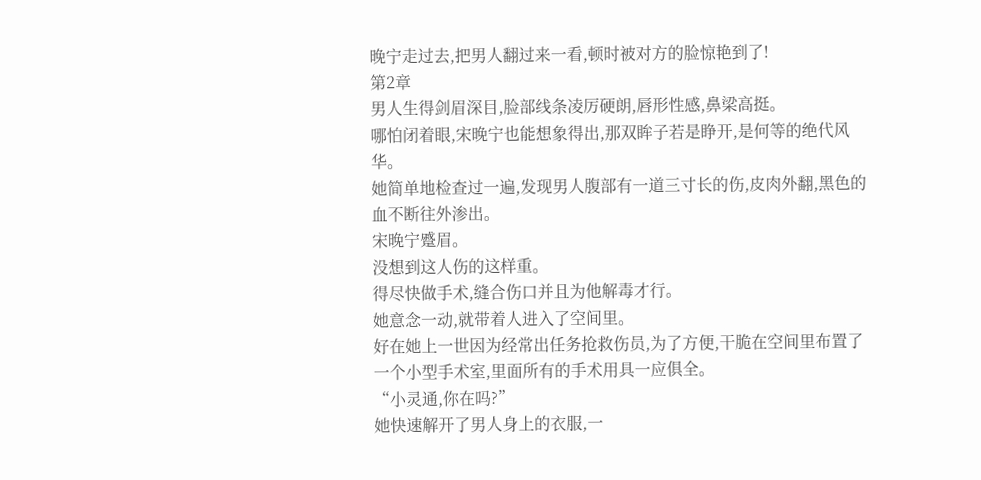晚宁走过去,把男人翻过来一看,顿时被对方的脸惊艳到了!
第2章
男人生得剑眉深目,脸部线条凌厉硬朗,唇形性感,鼻梁高挺。
哪怕闭着眼,宋晚宁也能想象得出,那双眸子若是睁开,是何等的绝代风华。
她简单地检查过一遍,发现男人腹部有一道三寸长的伤,皮肉外翻,黑色的血不断往外渗出。
宋晚宁蹙眉。
没想到这人伤的这样重。
得尽快做手术,缝合伤口并且为他解毒才行。
她意念一动,就带着人进入了空间里。
好在她上一世因为经常出任务抢救伤员,为了方便,干脆在空间里布置了一个小型手术室,里面所有的手术用具一应俱全。
“小灵通,你在吗?”
她快速解开了男人身上的衣服,一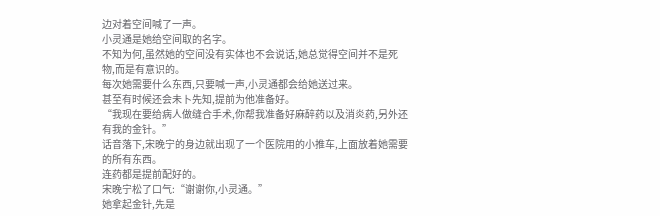边对着空间喊了一声。
小灵通是她给空间取的名字。
不知为何,虽然她的空间没有实体也不会说话,她总觉得空间并不是死物,而是有意识的。
每次她需要什么东西,只要喊一声,小灵通都会给她送过来。
甚至有时候还会未卜先知,提前为他准备好。
“我现在要给病人做缝合手术,你帮我准备好麻醉药以及消炎药,另外还有我的金针。”
话音落下,宋晚宁的身边就出现了一个医院用的小推车,上面放着她需要的所有东西。
连药都是提前配好的。
宋晚宁松了口气:“谢谢你,小灵通。”
她拿起金针,先是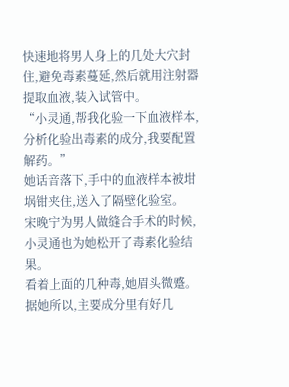快速地将男人身上的几处大穴封住,避免毒素蔓延,然后就用注射器提取血液,装入试管中。
“小灵通,帮我化验一下血液样本,分析化验出毒素的成分,我要配置解药。”
她话音落下,手中的血液样本被坩埚钳夹住,送入了隔壁化验室。
宋晚宁为男人做缝合手术的时候,小灵通也为她松开了毒素化验结果。
看着上面的几种毒,她眉头微蹙。
据她所以,主要成分里有好几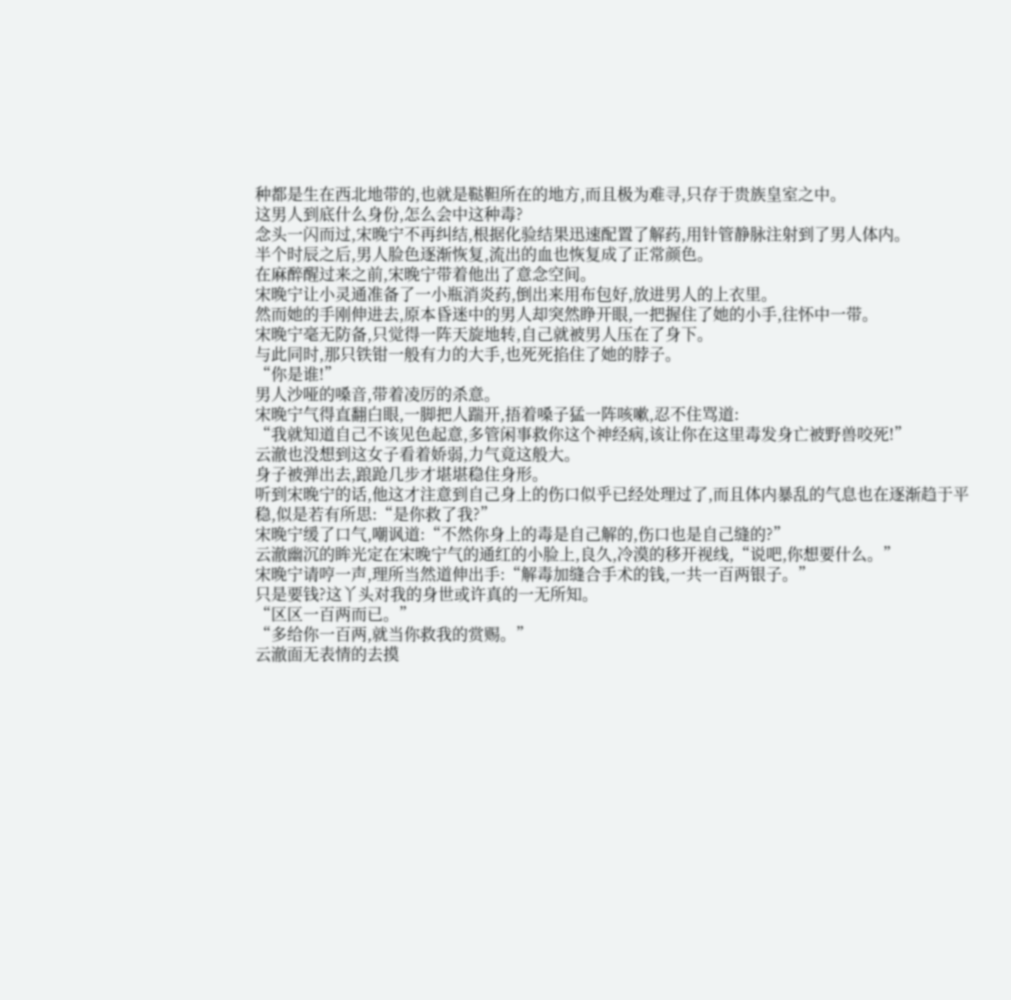种都是生在西北地带的,也就是鞑靼所在的地方,而且极为难寻,只存于贵族皇室之中。
这男人到底什么身份,怎么会中这种毒?
念头一闪而过,宋晚宁不再纠结,根据化验结果迅速配置了解药,用针管静脉注射到了男人体内。
半个时辰之后,男人脸色逐渐恢复,流出的血也恢复成了正常颜色。
在麻醉醒过来之前,宋晚宁带着他出了意念空间。
宋晚宁让小灵通准备了一小瓶消炎药,倒出来用布包好,放进男人的上衣里。
然而她的手刚伸进去,原本昏迷中的男人却突然睁开眼,一把握住了她的小手,往怀中一带。
宋晚宁毫无防备,只觉得一阵天旋地转,自己就被男人压在了身下。
与此同时,那只铁钳一般有力的大手,也死死掐住了她的脖子。
“你是谁!”
男人沙哑的嗓音,带着凌厉的杀意。
宋晚宁气得直翻白眼,一脚把人踹开,捂着嗓子猛一阵咳嗽,忍不住骂道:
“我就知道自己不该见色起意,多管闲事救你这个神经病,该让你在这里毒发身亡被野兽咬死!”
云澈也没想到这女子看着娇弱,力气竟这般大。
身子被弹出去,踉跄几步才堪堪稳住身形。
听到宋晚宁的话,他这才注意到自己身上的伤口似乎已经处理过了,而且体内暴乱的气息也在逐渐趋于平稳,似是若有所思:“是你救了我?”
宋晚宁缓了口气,嘲讽道:“不然你身上的毒是自己解的,伤口也是自己缝的?”
云澈幽沉的眸光定在宋晚宁气的通红的小脸上,良久,冷漠的移开视线,“说吧,你想要什么。”
宋晚宁请哼一声,理所当然道伸出手:“解毒加缝合手术的钱,一共一百两银子。”
只是要钱?这丫头对我的身世或许真的一无所知。
“区区一百两而已。”
“多给你一百两,就当你救我的赏赐。”
云澈面无表情的去摸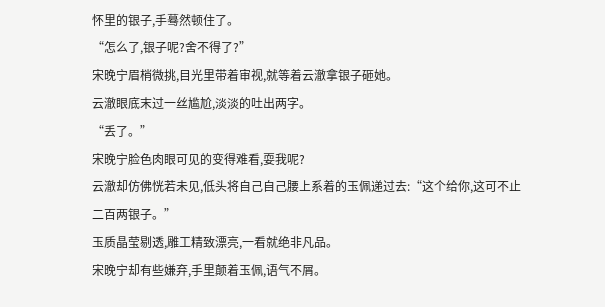怀里的银子,手蓦然顿住了。
“怎么了,银子呢?舍不得了?”
宋晚宁眉梢微挑,目光里带着审视,就等着云澈拿银子砸她。
云澈眼底末过一丝尴尬,淡淡的吐出两字。
“丢了。”
宋晚宁脸色肉眼可见的变得难看,耍我呢?
云澈却仿佛恍若未见,低头将自己自己腰上系着的玉佩递过去:“这个给你,这可不止二百两银子。”
玉质晶莹剔透,雕工精致漂亮,一看就绝非凡品。
宋晚宁却有些嫌弃,手里颠着玉佩,语气不屑。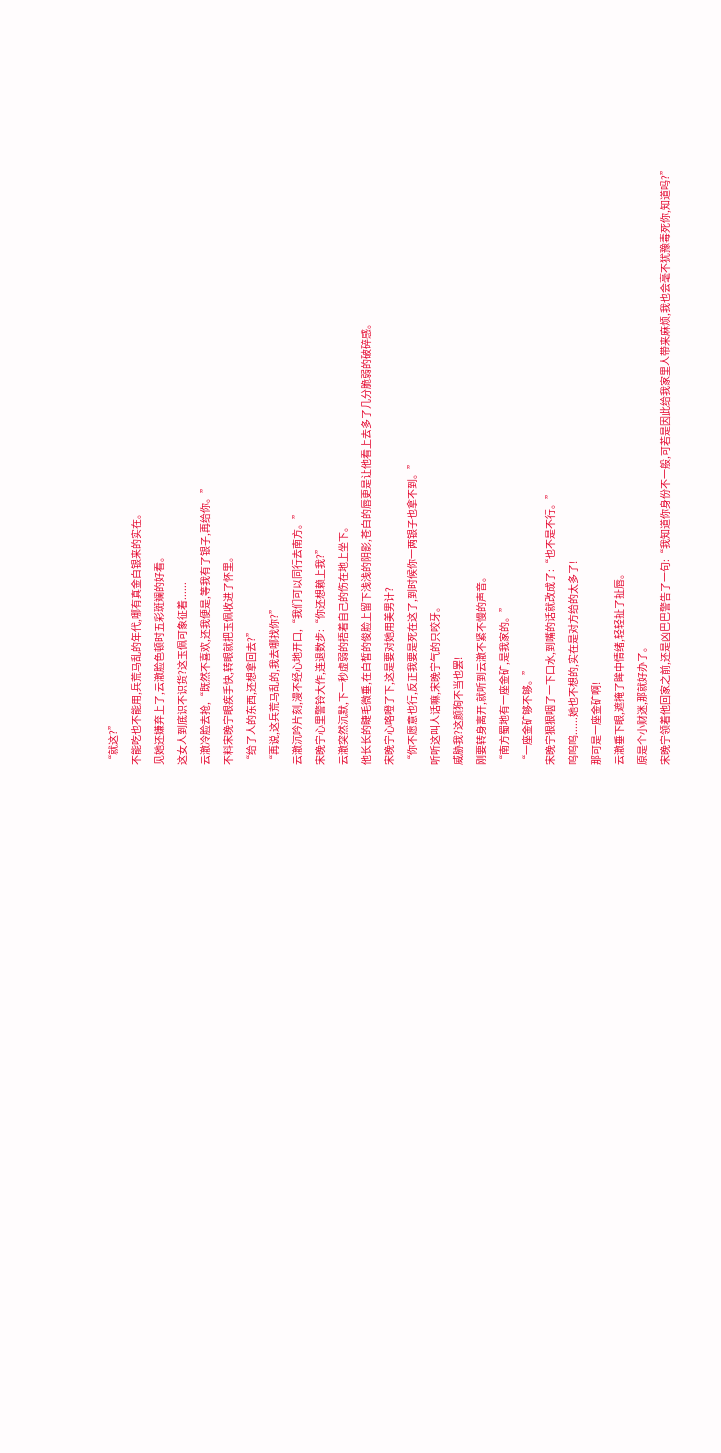“就这?”
不能吃也不能用,兵荒马乱的年代,哪有真金白银来的实在。
见她还嫌弃上了,云澈脸色顿时五彩斑斓的好看。
这女人到底识不识货?这玉佩可象征着......
云澈冷脸去抢,“既然不喜欢,还我便是,等我有了银子,再给你。”
不料宋晚宁眼疾手快,转眼就把玉佩收进了怀里。
“给了人的东西,还想拿回去?”
“再说,这兵荒马乱的,我去哪找你?”
云澈沉吟片刻,漫不经心地开口,“我们可以同行去南方。”
宋晚宁心里警铃大作,连退数步:“你还想赖上我?”
云澈突然沉默,下一秒虚弱的捂着自己的伤在地上坐下。
他长长的睫毛微垂,在白皙的俊脸上留下浅浅的阴影,苍白的唇更是让他看上去多了几分脆弱的破碎感。
宋晚宁心咯噔了下,这是要对她用美男计?
“你不愿意也行,反正我要是死在这了,到时候你一两银子也拿不到。”
听听这叫人话嘛,宋晚宁气的只咬牙。
威胁我?这颜狗不当也罢!
刚要转身离开,就听到云澈不紧不慢的声音。
“南方蜀地有一座金矿,是我家的。”
“一座金矿够不够。”
宋晚宁狠狠咽了一下口水,到嘴的话就改成了:“也不是不行。”
呜呜呜......她也不想的,实在是对方给的太多了!
那可是一座金矿啊!
云澈垂下眼,遮掩了眸中情绪,轻轻扯了扯唇。
原是个小财迷,那就好办了。
宋晚宁领着他回家之前,还是凶巴巴警告了一句:“我知道你身份不一般,可若是因此给我家里人带来麻烦,我也会毫不犹豫毒死你,知道吗?”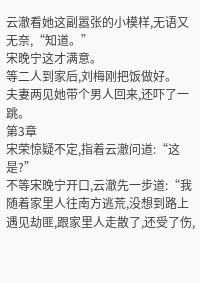云澈看她这副嚣张的小模样,无语又无奈,“知道。”
宋晚宁这才满意。
等二人到家后,刘梅刚把饭做好。
夫妻两见她带个男人回来,还吓了一跳。
第3章
宋荣惊疑不定,指着云澈问道:“这是?”
不等宋晚宁开口,云澈先一步道:“我随着家里人往南方逃荒,没想到路上遇见劫匪,跟家里人走散了,还受了伤,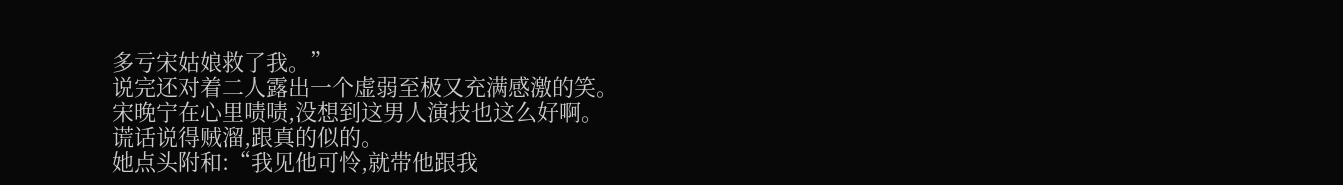多亏宋姑娘救了我。”
说完还对着二人露出一个虚弱至极又充满感激的笑。
宋晚宁在心里啧啧,没想到这男人演技也这么好啊。
谎话说得贼溜,跟真的似的。
她点头附和:“我见他可怜,就带他跟我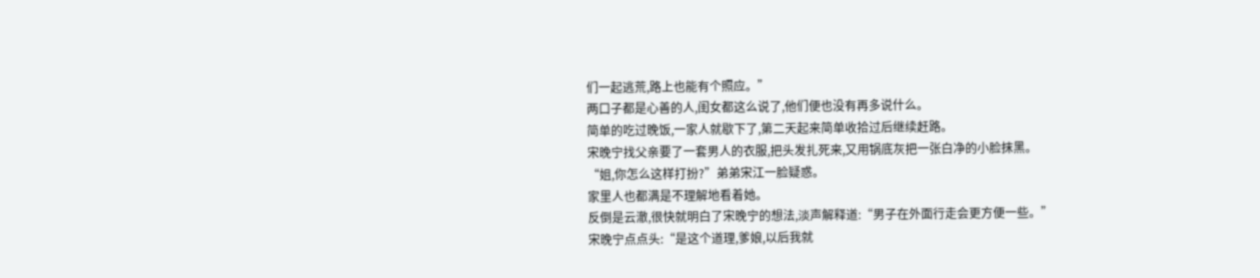们一起逃荒,路上也能有个照应。”
两口子都是心善的人,闺女都这么说了,他们便也没有再多说什么。
简单的吃过晚饭,一家人就歇下了,第二天起来简单收拾过后继续赶路。
宋晚宁找父亲要了一套男人的衣服,把头发扎死来,又用锅底灰把一张白净的小脸抹黑。
“姐,你怎么这样打扮?”弟弟宋江一脸疑惑。
家里人也都满是不理解地看着她。
反倒是云澈,很快就明白了宋晚宁的想法,淡声解释道:“男子在外面行走会更方便一些。”
宋晚宁点点头:“是这个道理,爹娘,以后我就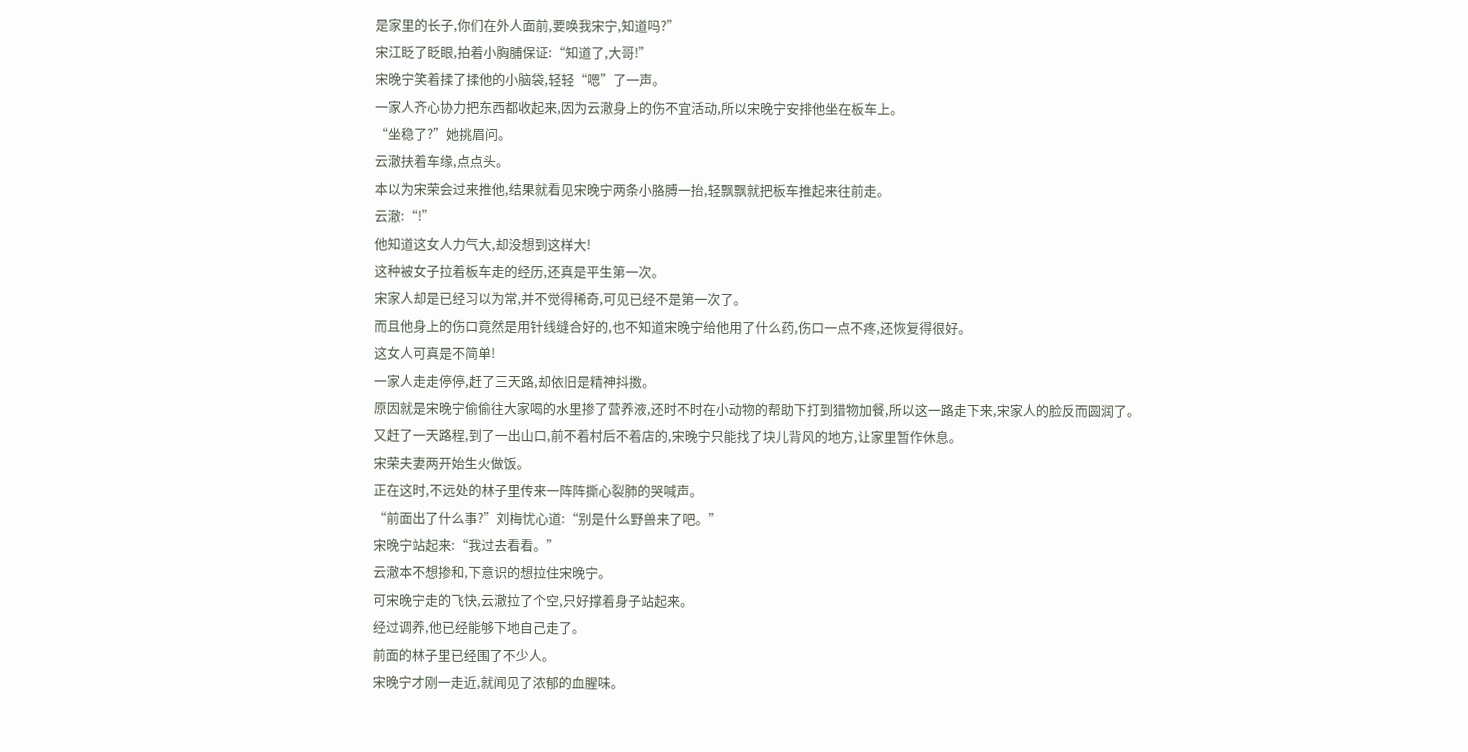是家里的长子,你们在外人面前,要唤我宋宁,知道吗?”
宋江眨了眨眼,拍着小胸脯保证:“知道了,大哥!”
宋晚宁笑着揉了揉他的小脑袋,轻轻“嗯”了一声。
一家人齐心协力把东西都收起来,因为云澈身上的伤不宜活动,所以宋晚宁安排他坐在板车上。
“坐稳了?”她挑眉问。
云澈扶着车缘,点点头。
本以为宋荣会过来推他,结果就看见宋晚宁两条小胳膊一抬,轻飘飘就把板车推起来往前走。
云澈:“!”
他知道这女人力气大,却没想到这样大!
这种被女子拉着板车走的经历,还真是平生第一次。
宋家人却是已经习以为常,并不觉得稀奇,可见已经不是第一次了。
而且他身上的伤口竟然是用针线缝合好的,也不知道宋晚宁给他用了什么药,伤口一点不疼,还恢复得很好。
这女人可真是不简单!
一家人走走停停,赶了三天路,却依旧是精神抖擞。
原因就是宋晚宁偷偷往大家喝的水里掺了营养液,还时不时在小动物的帮助下打到猎物加餐,所以这一路走下来,宋家人的脸反而圆润了。
又赶了一天路程,到了一出山口,前不着村后不着店的,宋晚宁只能找了块儿背风的地方,让家里暂作休息。
宋荣夫妻两开始生火做饭。
正在这时,不远处的林子里传来一阵阵撕心裂肺的哭喊声。
“前面出了什么事?”刘梅忧心道:“别是什么野兽来了吧。”
宋晚宁站起来:“我过去看看。”
云澈本不想掺和,下意识的想拉住宋晚宁。
可宋晚宁走的飞快,云澈拉了个空,只好撑着身子站起来。
经过调养,他已经能够下地自己走了。
前面的林子里已经围了不少人。
宋晚宁才刚一走近,就闻见了浓郁的血腥味。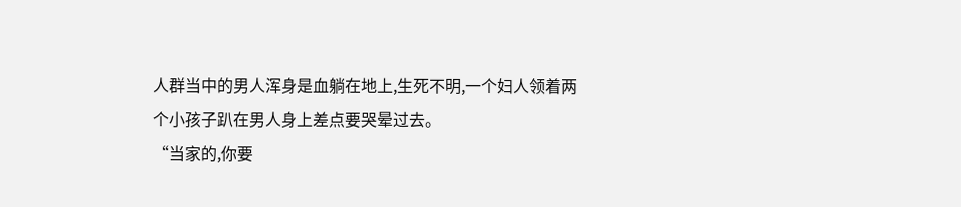人群当中的男人浑身是血躺在地上,生死不明,一个妇人领着两个小孩子趴在男人身上差点要哭晕过去。
“当家的,你要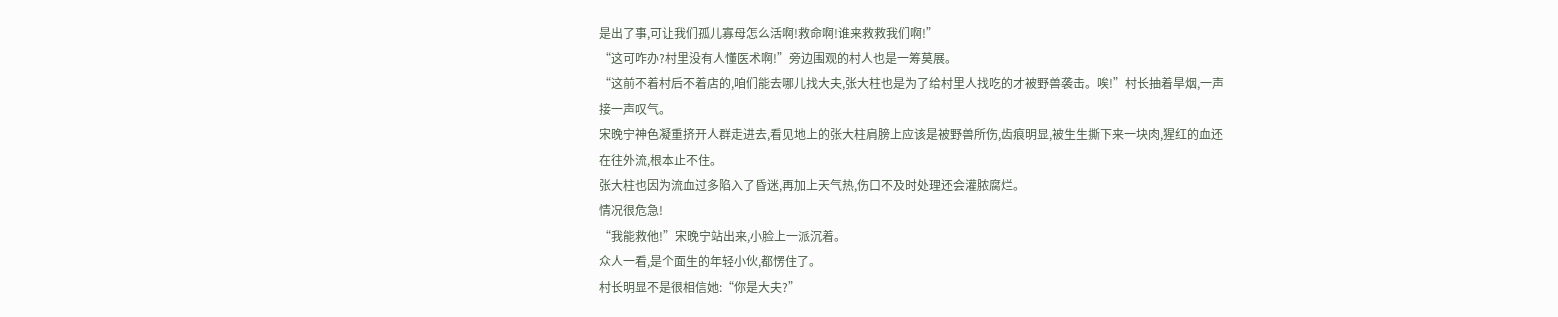是出了事,可让我们孤儿寡母怎么活啊!救命啊!谁来救救我们啊!”
“这可咋办?村里没有人懂医术啊!”旁边围观的村人也是一筹莫展。
“这前不着村后不着店的,咱们能去哪儿找大夫,张大柱也是为了给村里人找吃的才被野兽袭击。唉!”村长抽着旱烟,一声接一声叹气。
宋晚宁神色凝重挤开人群走进去,看见地上的张大柱肩膀上应该是被野兽所伤,齿痕明显,被生生撕下来一块肉,猩红的血还在往外流,根本止不住。
张大柱也因为流血过多陷入了昏迷,再加上天气热,伤口不及时处理还会灌脓腐烂。
情况很危急!
“我能救他!”宋晚宁站出来,小脸上一派沉着。
众人一看,是个面生的年轻小伙,都愣住了。
村长明显不是很相信她:“你是大夫?”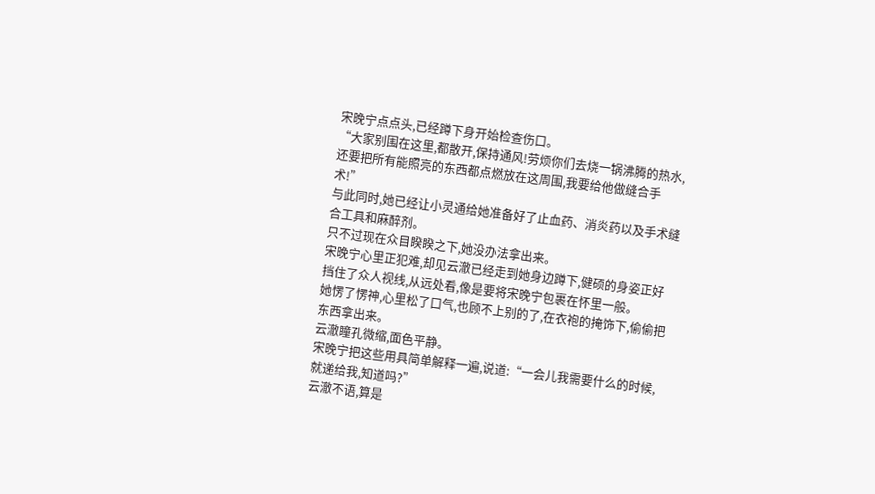宋晚宁点点头,已经蹲下身开始检查伤口。
“大家别围在这里,都散开,保持通风!劳烦你们去烧一锅沸腾的热水,还要把所有能照亮的东西都点燃放在这周围,我要给他做缝合手术!”
与此同时,她已经让小灵通给她准备好了止血药、消炎药以及手术缝合工具和麻醉剂。
只不过现在众目睽睽之下,她没办法拿出来。
宋晚宁心里正犯难,却见云澈已经走到她身边蹲下,健硕的身姿正好挡住了众人视线,从远处看,像是要将宋晚宁包裹在怀里一般。
她愣了愣神,心里松了口气,也顾不上别的了,在衣袍的掩饰下,偷偷把东西拿出来。
云澈瞳孔微缩,面色平静。
宋晚宁把这些用具简单解释一遍,说道:“一会儿我需要什么的时候,就递给我,知道吗?”
云澈不语,算是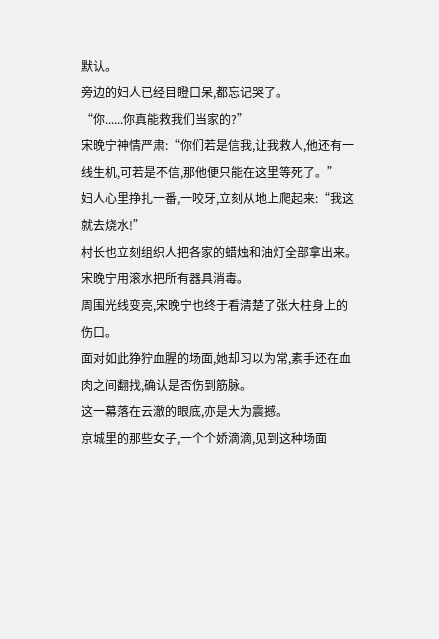默认。
旁边的妇人已经目瞪口呆,都忘记哭了。
“你......你真能救我们当家的?”
宋晚宁神情严肃:“你们若是信我,让我救人,他还有一线生机,可若是不信,那他便只能在这里等死了。”
妇人心里挣扎一番,一咬牙,立刻从地上爬起来:“我这就去烧水!”
村长也立刻组织人把各家的蜡烛和油灯全部拿出来。
宋晚宁用滚水把所有器具消毒。
周围光线变亮,宋晚宁也终于看清楚了张大柱身上的伤口。
面对如此狰狞血腥的场面,她却习以为常,素手还在血肉之间翻找,确认是否伤到筋脉。
这一幕落在云澈的眼底,亦是大为震撼。
京城里的那些女子,一个个娇滴滴,见到这种场面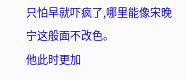只怕早就吓疯了,哪里能像宋晚宁这般面不改色。
他此时更加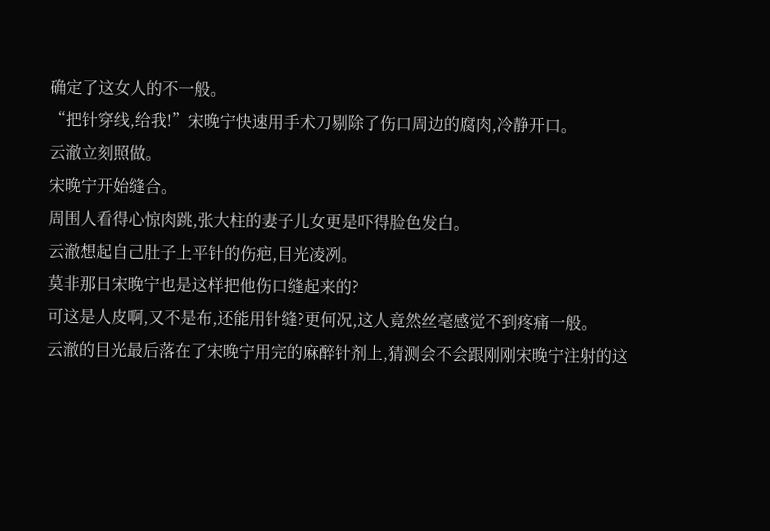确定了这女人的不一般。
“把针穿线,给我!”宋晚宁快速用手术刀剔除了伤口周边的腐肉,冷静开口。
云澈立刻照做。
宋晚宁开始缝合。
周围人看得心惊肉跳,张大柱的妻子儿女更是吓得脸色发白。
云澈想起自己肚子上平针的伤疤,目光凌冽。
莫非那日宋晚宁也是这样把他伤口缝起来的?
可这是人皮啊,又不是布,还能用针缝?更何况,这人竟然丝毫感觉不到疼痛一般。
云澈的目光最后落在了宋晚宁用完的麻醉针剂上,猜测会不会跟刚刚宋晚宁注射的这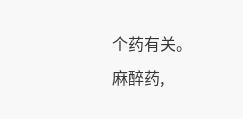个药有关。
麻醉药,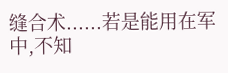缝合术......若是能用在军中,不知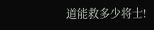道能救多少将士!